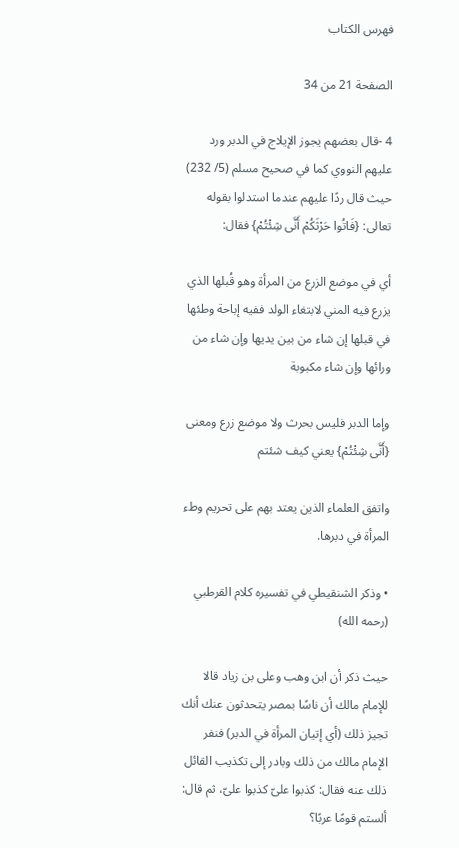فهرس الكتاب

الصفحة 21 من 34

4 -قال بعضهم يجوز الإيلاج في الدبر ورد عليهم النووي كما في صحيح مسلم (5/ 232) حيث قال ردًا عليهم عندما استدلوا بقوله تعالى: {فَاتُوا حَرْثَكُمْ أَنَّى شِئْتُمْ} فقال:

أي في موضع الزرع من المرأة وهو قُبلها الذي يزرع فيه المني لابتغاء الولد ففيه إباحة وطئها في قبلها إن شاء من بين يديها وإن شاء من ورائها وإن شاء مكبوبة

وإما الدبر فليس بحرث ولا موضع زرع ومعنى {أَنَّى شِئْتُمْ} يعني كيف شئتم

واتفق العلماء الذين يعتد بهم على تحريم وطء المرأة في دبرها.

• وذكر الشنقيطي في تفسيره كلام القرطبي (رحمه الله)

حيث ذكر أن ابن وهب وعلى بن زياد قالا للإمام مالك أن ناسًا بمصر يتحدثون عنك أنك تجيز ذلك (أي إتيان المرأة في الدبر) فنفر الإمام مالك من ذلك وبادر إلى تكذيب القائل ذلك عنه فقال: كذبوا علىّ كذبوا علىّ، ثم قال: ألستم قومًا عربًا؟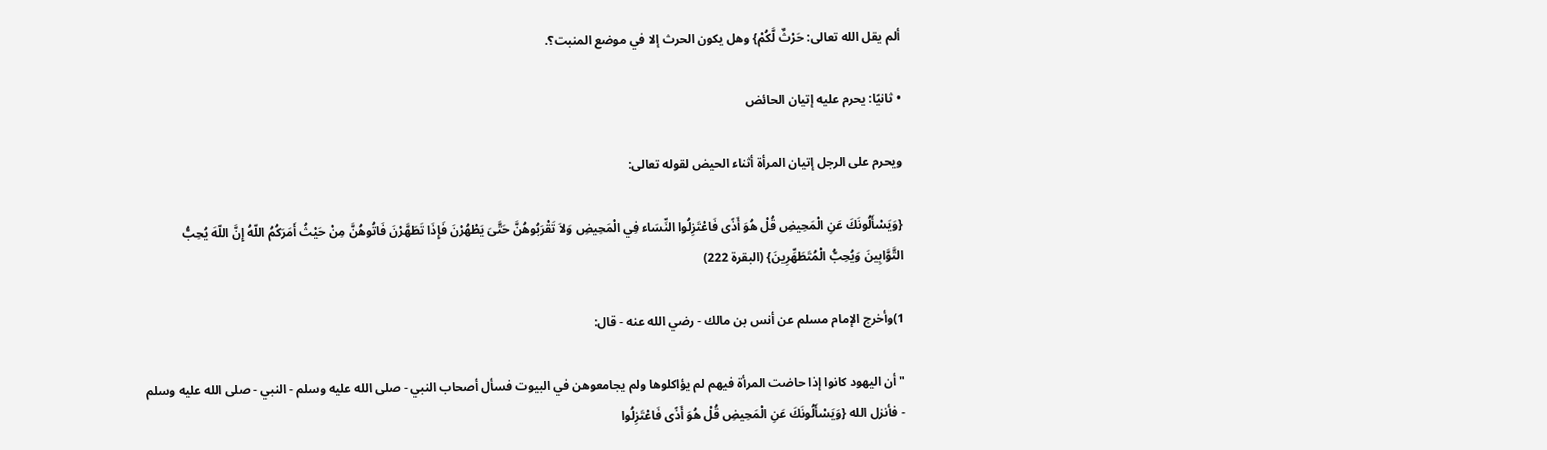ألم يقل الله تعالى: حَرْثٌ لَّكُمْ} وهل يكون الحرث إلا في موضع المنبت؟.

• ثانيًا: يحرم عليه إتيان الحائض

ويحرم على الرجل إتيان المرأة أثناء الحيض لقوله تعالى:

{وَيَسْأَلُونَكَ عَنِ الْمَحِيضِ قُلْ هُوَ أَذًى فَاعْتَزِلُوا النِّسَاء فِي الْمَحِيضِ وَلاَ تَقْرَبُوهُنَّ حَتَّىَ يَطْهُرْنَ فَإِذَا تَطَهَّرْنَ فَاتُوهُنَّ مِنْ حَيْثُ أَمَرَكُمُ اللّهُ إِنَّ اللّهَ يُحِبُّ التَّوَّابِينَ وَيُحِبُّ الْمُتَطَهِّرِينَ} (البقرة 222)

1)وأخرج الإمام مسلم عن أنس بن مالك - رضي الله عنه - قال:

"أن اليهود كانوا إذا حاضت المرأة فيهم لم يؤاكلوها ولم يجامعوهن في البيوت فسأل أصحاب النبي - صلى الله عليه وسلم - النبي - صلى الله عليه وسلم - فأنزل الله {وَيَسْأَلُونَكَ عَنِ الْمَحِيضِ قُلْ هُوَ أَذًى فَاعْتَزِلُوا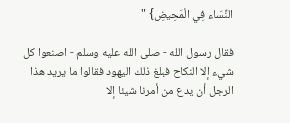النِّسَاء فِي الْمَحِيضِ} "

فقال رسول الله - صلى الله عليه وسلم - اصنعوا كل شيء إلا النكاح فبلغ ذلك اليهود فقالوا ما يريد هذا الرجل أن يدع من أمرنا شيئا إلا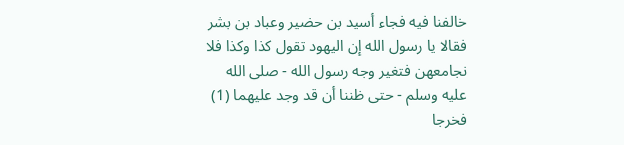خالفنا فيه فجاء أسيد بن حضير وعباد بن بشر فقالا يا رسول الله إن اليهود تقول كذا وكذا فلا نجامعهن فتغير وجه رسول الله - صلى الله عليه وسلم - حتى ظننا أن قد وجد عليهما (1) فخرجا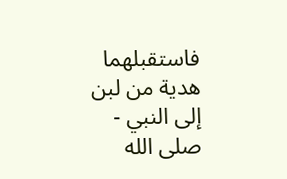فاستقبلهما هدية من لبن إلى النبي - صلى الله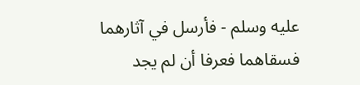عليه وسلم - فأرسل في آثارهما فسقاهما فعرفا أن لم يجد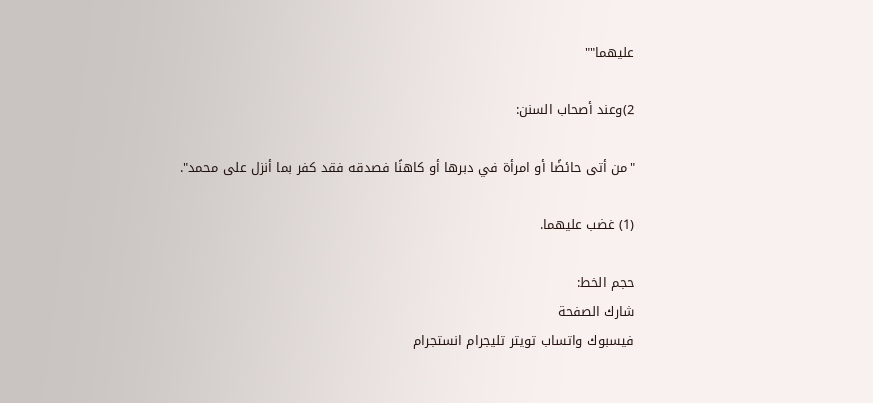عليهما""

2)وعند أصحاب السنن:

"من أتى حائضًا أو امرأة في دبرها أو كاهنًا فصدقه فقد كفر بما أنزل على محمد".

(1) غضب عليهما.

حجم الخط:
شارك الصفحة
فيسبوك واتساب تويتر تليجرام انستجرام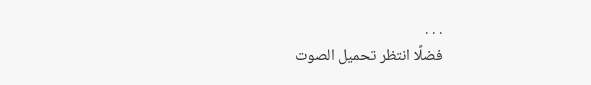. . .
فضلًا انتظر تحميل الصوت